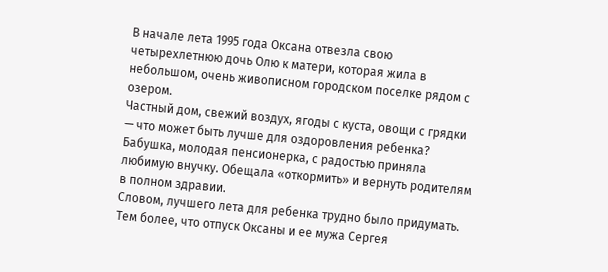В начале лета 1995 года Оксана отвезла свою четырехлетнюю дочь Олю к матери, которая жила в небольшом, очень живописном городском поселке рядом с озером.
Частный дом, свежий воздух, ягоды с куста, овощи с грядки — что может быть лучше для оздоровления ребенка? Бабушка, молодая пенсионерка, с радостью приняла любимую внучку. Обещала «откормить» и вернуть родителям в полном здравии.
Словом, лучшего лета для ребенка трудно было придумать. Тем более, что отпуск Оксаны и ее мужа Сергея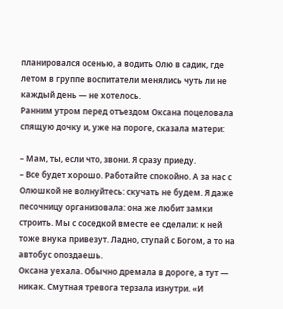планировался осенью, а водить Олю в садик, где летом в группе воспитатели менялись чуть ли не каждый день — не хотелось.
Ранним утром перед отъездом Оксана поцеловала спящую дочку и, уже на пороге, сказала матери:

– Мам, ты, если что, звони. Я сразу приеду.
– Все будет хорошо. Работайте спокойно. А за нас с Олюшкой не волнуйтесь: скучать не будем. Я даже песочницу организовала: она же любит замки строить. Мы с соседкой вместе ее сделали: к ней тоже внука привезут. Ладно, ступай с Богом, а то на автобус опоздаешь.
Оксана уехала. Обычно дремала в дороге, а тут — никак. Смутная тревога терзала изнутри. «И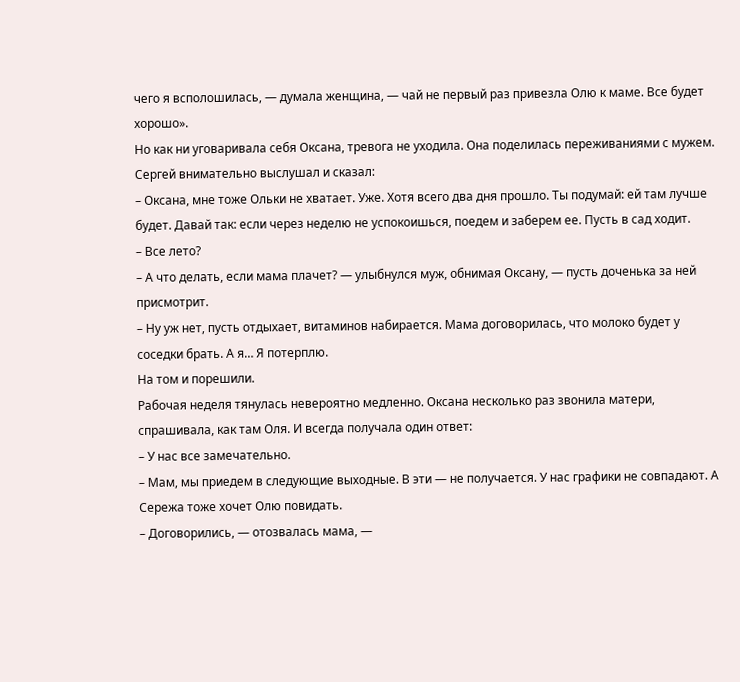чего я всполошилась, — думала женщина, — чай не первый раз привезла Олю к маме. Все будет хорошо».
Но как ни уговаривала себя Оксана, тревога не уходила. Она поделилась переживаниями с мужем. Сергей внимательно выслушал и сказал:
– Оксана, мне тоже Ольки не хватает. Уже. Хотя всего два дня прошло. Ты подумай: ей там лучше будет. Давай так: если через неделю не успокоишься, поедем и заберем ее. Пусть в сад ходит.
– Все лето?
– А что делать, если мама плачет? — улыбнулся муж, обнимая Оксану, — пусть доченька за ней присмотрит.
– Ну уж нет, пусть отдыхает, витаминов набирается. Мама договорилась, что молоко будет у соседки брать. А я… Я потерплю.
На том и порешили.
Рабочая неделя тянулась невероятно медленно. Оксана несколько раз звонила матери, спрашивала, как там Оля. И всегда получала один ответ:
– У нас все замечательно.
– Мам, мы приедем в следующие выходные. В эти — не получается. У нас графики не совпадают. А Сережа тоже хочет Олю повидать.
– Договорились, — отозвалась мама, —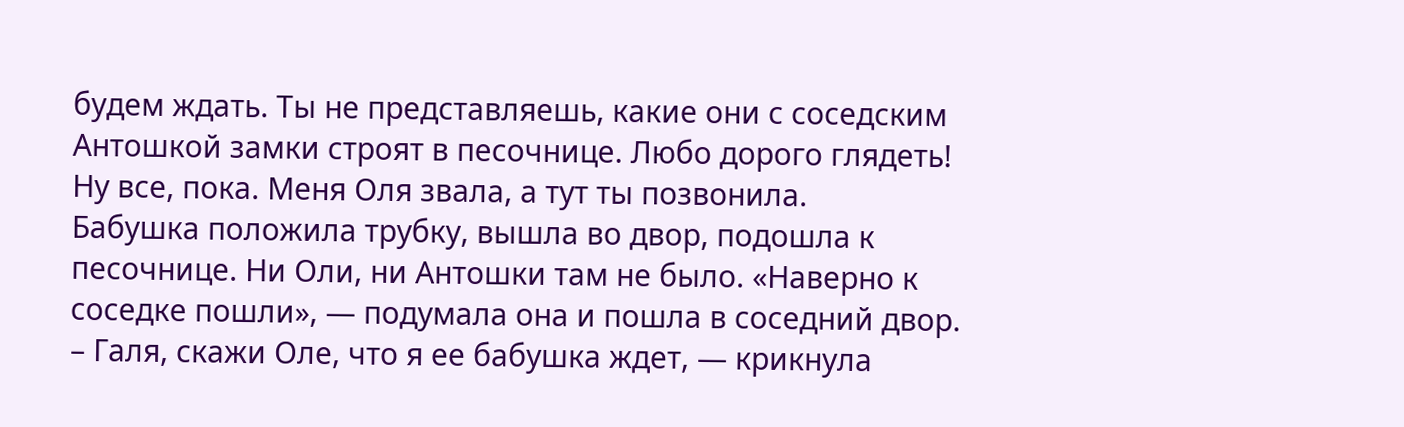будем ждать. Ты не представляешь, какие они с соседским Антошкой замки строят в песочнице. Любо дорого глядеть! Ну все, пока. Меня Оля звала, а тут ты позвонила.
Бабушка положила трубку, вышла во двор, подошла к песочнице. Ни Оли, ни Антошки там не было. «Наверно к соседке пошли», — подумала она и пошла в соседний двор.
– Галя, скажи Оле, что я ее бабушка ждет, — крикнула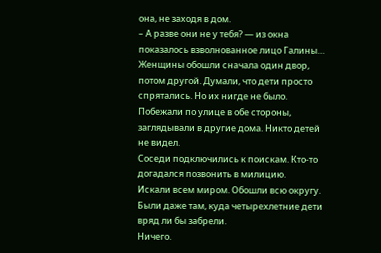она, не заходя в дом.
– А разве они не у тебя? — из окна показалось взволнованное лицо Галины…
Женщины обошли сначала один двор, потом другой. Думали, что дети просто спрятались. Но их нигде не было.
Побежали по улице в обе стороны, заглядывали в другие дома. Никто детей не видел.
Соседи подключились к поискам. Кто-то догадался позвонить в милицию.
Искали всем миром. Обошли всю округу. Были даже там, куда четырехлетние дети вряд ли бы забрели.
Ничего.